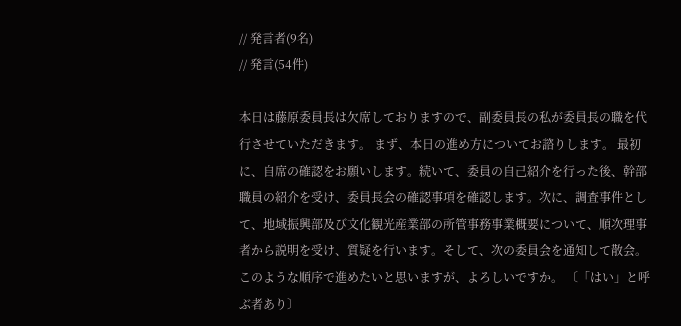// 発言者(9名)
// 発言(54件)

本日は藤原委員長は欠席しておりますので、副委員長の私が委員長の職を代行させていただきます。 まず、本日の進め方についてお諮りします。 最初に、自席の確認をお願いします。続いて、委員の自己紹介を行った後、幹部職員の紹介を受け、委員長会の確認事項を確認します。次に、調査事件として、地域振興部及び文化観光産業部の所管事務事業概要について、順次理事者から説明を受け、質疑を行います。そして、次の委員会を通知して散会。このような順序で進めたいと思いますが、よろしいですか。 〔「はい」と呼ぶ者あり〕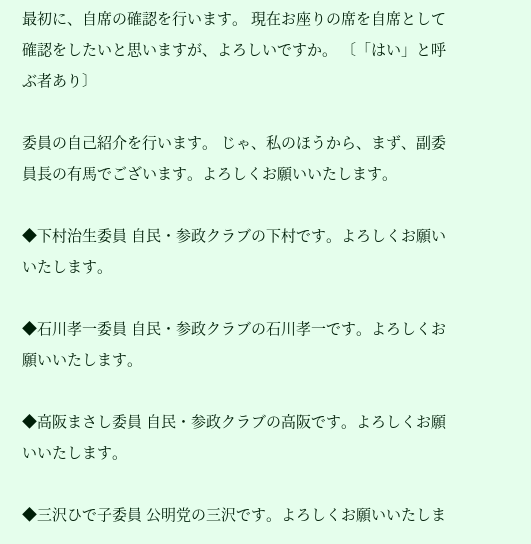最初に、自席の確認を行います。 現在お座りの席を自席として確認をしたいと思いますが、よろしいですか。 〔「はい」と呼ぶ者あり〕

委員の自己紹介を行います。 じゃ、私のほうから、まず、副委員長の有馬でございます。よろしくお願いいたします。

◆下村治生委員 自民・参政クラブの下村です。よろしくお願いいたします。

◆石川孝一委員 自民・参政クラブの石川孝一です。よろしくお願いいたします。

◆高阪まさし委員 自民・参政クラブの高阪です。よろしくお願いいたします。

◆三沢ひで子委員 公明党の三沢です。よろしくお願いいたしま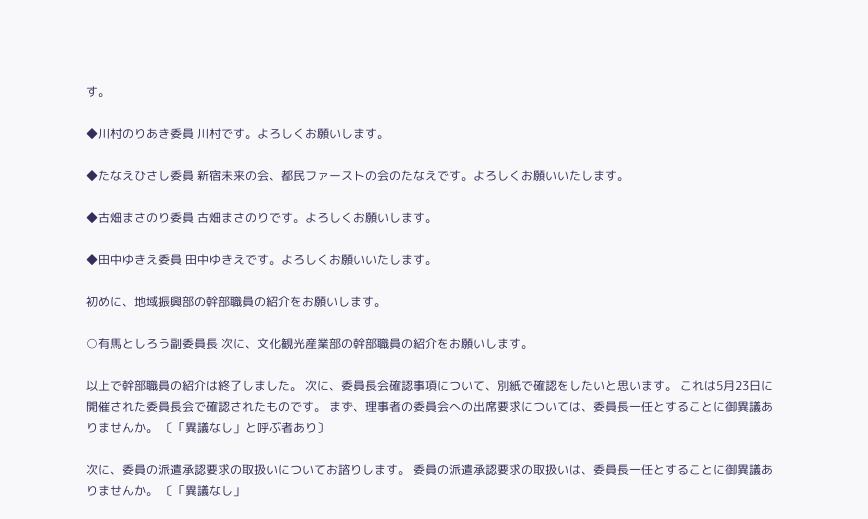す。

◆川村のりあき委員 川村です。よろしくお願いします。

◆たなえひさし委員 新宿未来の会、都民ファーストの会のたなえです。よろしくお願いいたします。

◆古畑まさのり委員 古畑まさのりです。よろしくお願いします。

◆田中ゆきえ委員 田中ゆきえです。よろしくお願いいたします。

初めに、地域振興部の幹部職員の紹介をお願いします。

○有馬としろう副委員長 次に、文化観光産業部の幹部職員の紹介をお願いします。

以上で幹部職員の紹介は終了しました。 次に、委員長会確認事項について、別紙で確認をしたいと思います。 これは5月23日に開催された委員長会で確認されたものです。 まず、理事者の委員会への出席要求については、委員長一任とすることに御異議ありませんか。 〔「異議なし」と呼ぶ者あり〕

次に、委員の派遣承認要求の取扱いについてお諮りします。 委員の派遣承認要求の取扱いは、委員長一任とすることに御異議ありませんか。 〔「異議なし」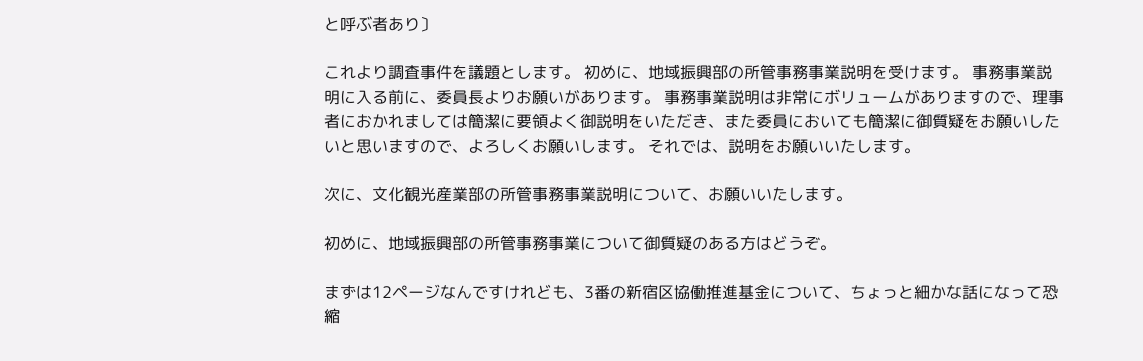と呼ぶ者あり〕

これより調査事件を議題とします。 初めに、地域振興部の所管事務事業説明を受けます。 事務事業説明に入る前に、委員長よりお願いがあります。 事務事業説明は非常にボリュームがありますので、理事者におかれましては簡潔に要領よく御説明をいただき、また委員においても簡潔に御質疑をお願いしたいと思いますので、よろしくお願いします。 それでは、説明をお願いいたします。

次に、文化観光産業部の所管事務事業説明について、お願いいたします。

初めに、地域振興部の所管事務事業について御質疑のある方はどうぞ。

まずは12ページなんですけれども、3番の新宿区協働推進基金について、ちょっと細かな話になって恐縮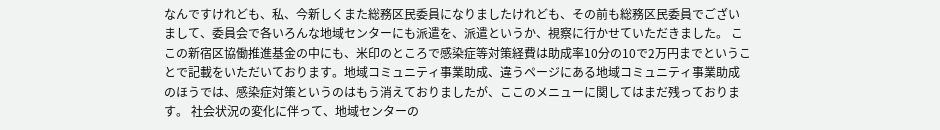なんですけれども、私、今新しくまた総務区民委員になりましたけれども、その前も総務区民委員でございまして、委員会で各いろんな地域センターにも派遣を、派遣というか、視察に行かせていただきました。 ここの新宿区協働推進基金の中にも、米印のところで感染症等対策経費は助成率10分の10で2万円までということで記載をいただいております。地域コミュニティ事業助成、違うページにある地域コミュニティ事業助成のほうでは、感染症対策というのはもう消えておりましたが、ここのメニューに関してはまだ残っております。 社会状況の変化に伴って、地域センターの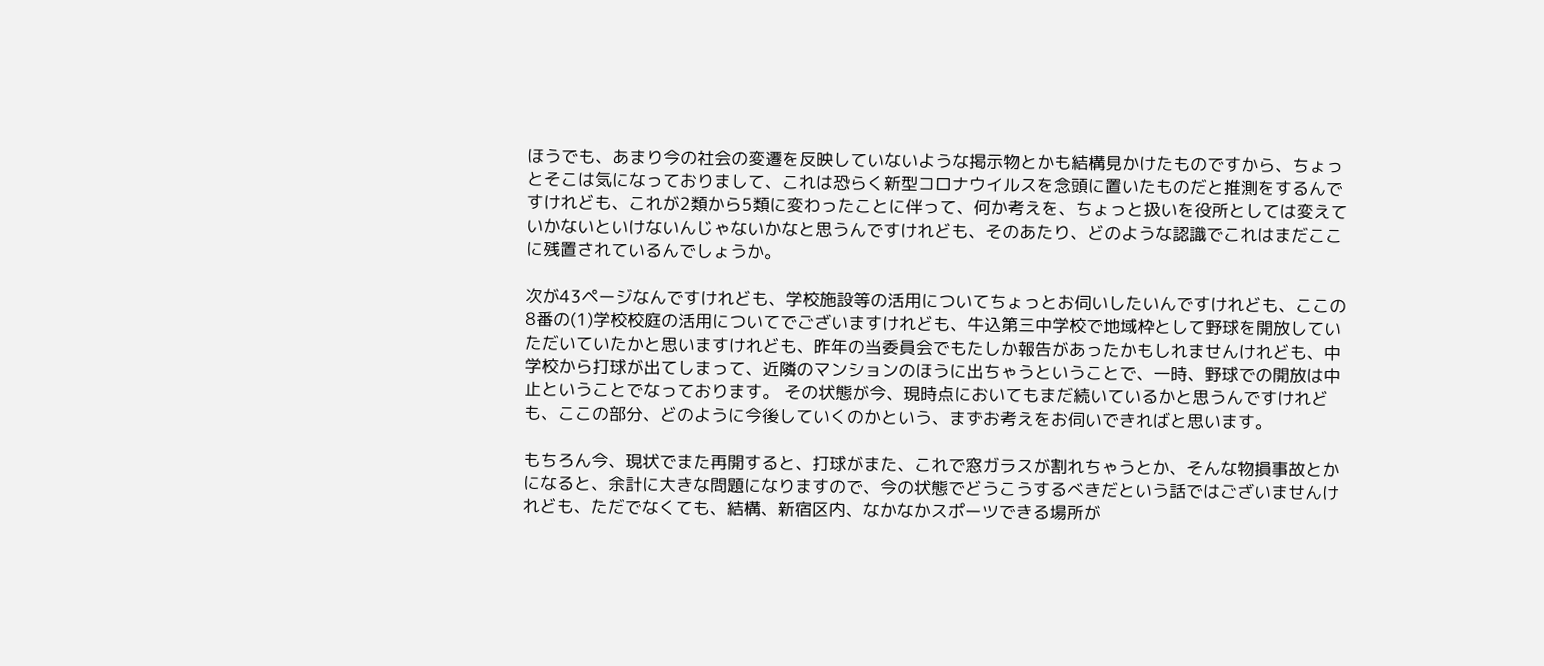ほうでも、あまり今の社会の変遷を反映していないような掲示物とかも結構見かけたものですから、ちょっとそこは気になっておりまして、これは恐らく新型コロナウイルスを念頭に置いたものだと推測をするんですけれども、これが2類から5類に変わったことに伴って、何か考えを、ちょっと扱いを役所としては変えていかないといけないんじゃないかなと思うんですけれども、そのあたり、どのような認識でこれはまだここに残置されているんでしょうか。

次が43ページなんですけれども、学校施設等の活用についてちょっとお伺いしたいんですけれども、ここの8番の(1)学校校庭の活用についてでございますけれども、牛込第三中学校で地域枠として野球を開放していただいていたかと思いますけれども、昨年の当委員会でもたしか報告があったかもしれませんけれども、中学校から打球が出てしまって、近隣のマンションのほうに出ちゃうということで、一時、野球での開放は中止ということでなっております。 その状態が今、現時点においてもまだ続いているかと思うんですけれども、ここの部分、どのように今後していくのかという、まずお考えをお伺いできればと思います。

もちろん今、現状でまた再開すると、打球がまた、これで窓ガラスが割れちゃうとか、そんな物損事故とかになると、余計に大きな問題になりますので、今の状態でどうこうするべきだという話ではございませんけれども、ただでなくても、結構、新宿区内、なかなかスポーツできる場所が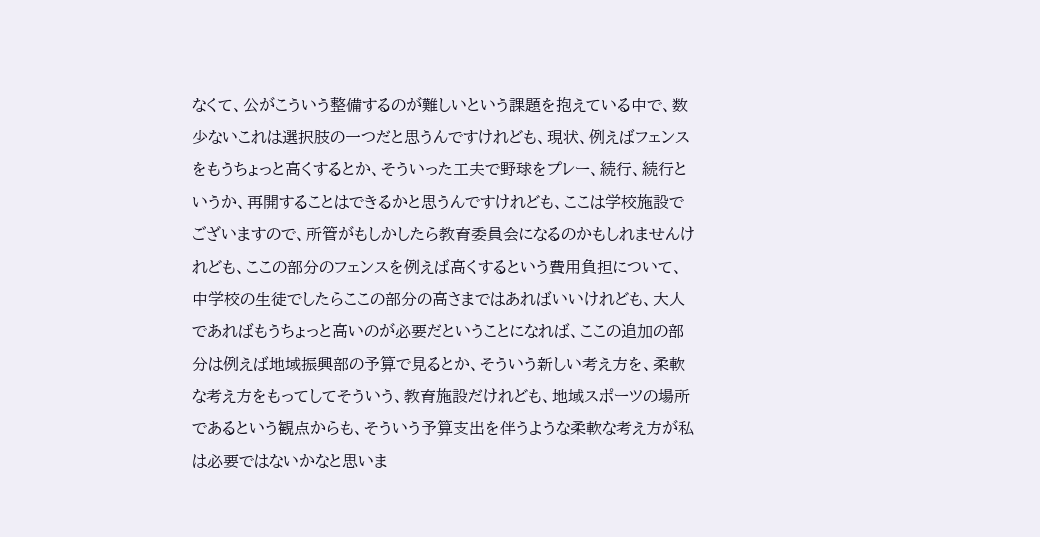なくて、公がこういう整備するのが難しいという課題を抱えている中で、数少ないこれは選択肢の一つだと思うんですけれども、現状、例えばフェンスをもうちょっと高くするとか、そういった工夫で野球をプレー、続行、続行というか、再開することはできるかと思うんですけれども、ここは学校施設でございますので、所管がもしかしたら教育委員会になるのかもしれませんけれども、ここの部分のフェンスを例えば高くするという費用負担について、中学校の生徒でしたらここの部分の高さまではあればいいけれども、大人であればもうちょっと高いのが必要だということになれば、ここの追加の部分は例えば地域振興部の予算で見るとか、そういう新しい考え方を、柔軟な考え方をもってしてそういう、教育施設だけれども、地域スポーツの場所であるという観点からも、そういう予算支出を伴うような柔軟な考え方が私は必要ではないかなと思いま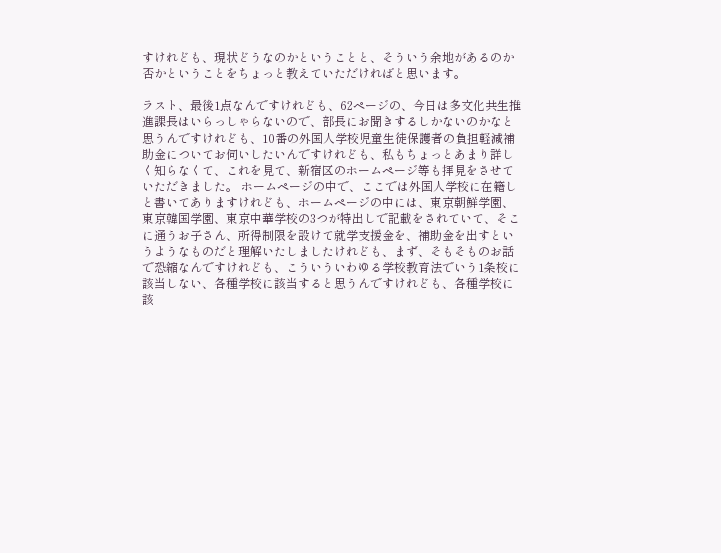すけれども、現状どうなのかということと、そういう余地があるのか否かということをちょっと教えていただければと思います。

ラスト、最後1点なんですけれども、62ページの、今日は多文化共生推進課長はいらっしゃらないので、部長にお聞きするしかないのかなと思うんですけれども、10番の外国人学校児童生徒保護者の負担軽減補助金についてお伺いしたいんですけれども、私もちょっとあまり詳しく知らなくて、これを見て、新宿区のホームページ等も拝見をさせていただきました。 ホームページの中で、ここでは外国人学校に在籍しと書いてありますけれども、ホームページの中には、東京朝鮮学園、東京韓国学園、東京中華学校の3つが特出しで記載をされていて、そこに通うお子さん、所得制限を設けて就学支援金を、補助金を出すというようなものだと理解いたしましたけれども、まず、そもそものお話で恐縮なんですけれども、こういういわゆる学校教育法でいう1条校に該当しない、各種学校に該当すると思うんですけれども、各種学校に該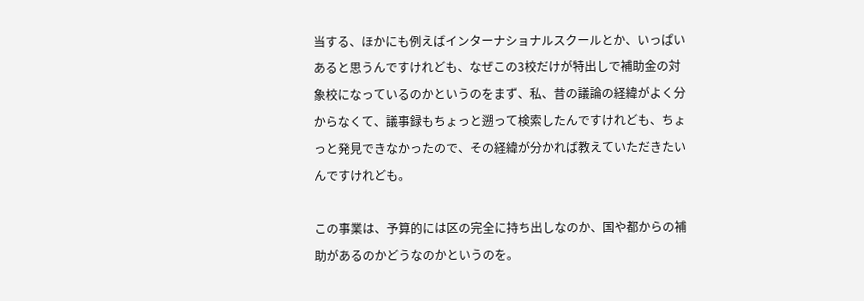当する、ほかにも例えばインターナショナルスクールとか、いっぱいあると思うんですけれども、なぜこの3校だけが特出しで補助金の対象校になっているのかというのをまず、私、昔の議論の経緯がよく分からなくて、議事録もちょっと遡って検索したんですけれども、ちょっと発見できなかったので、その経緯が分かれば教えていただきたいんですけれども。

この事業は、予算的には区の完全に持ち出しなのか、国や都からの補助があるのかどうなのかというのを。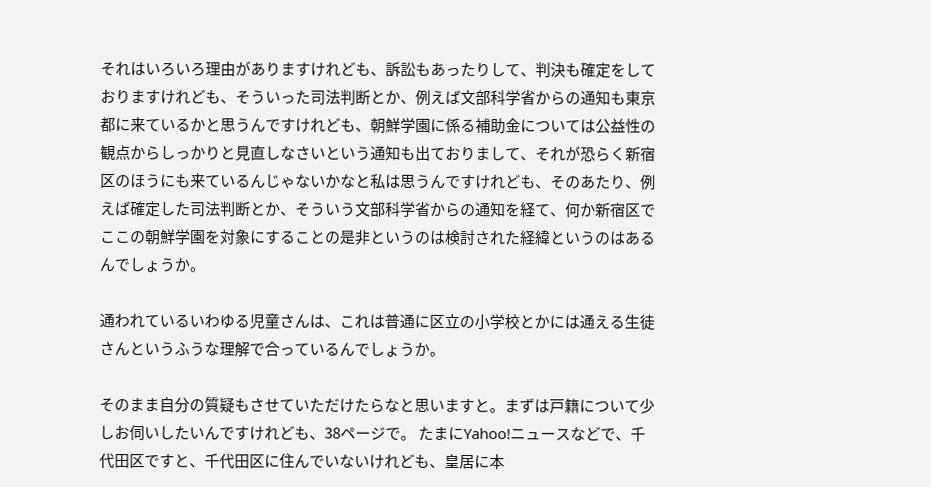それはいろいろ理由がありますけれども、訴訟もあったりして、判決も確定をしておりますけれども、そういった司法判断とか、例えば文部科学省からの通知も東京都に来ているかと思うんですけれども、朝鮮学園に係る補助金については公益性の観点からしっかりと見直しなさいという通知も出ておりまして、それが恐らく新宿区のほうにも来ているんじゃないかなと私は思うんですけれども、そのあたり、例えば確定した司法判断とか、そういう文部科学省からの通知を経て、何か新宿区でここの朝鮮学園を対象にすることの是非というのは検討された経緯というのはあるんでしょうか。

通われているいわゆる児童さんは、これは普通に区立の小学校とかには通える生徒さんというふうな理解で合っているんでしょうか。

そのまま自分の質疑もさせていただけたらなと思いますと。まずは戸籍について少しお伺いしたいんですけれども、38ページで。 たまにYahoo!ニュースなどで、千代田区ですと、千代田区に住んでいないけれども、皇居に本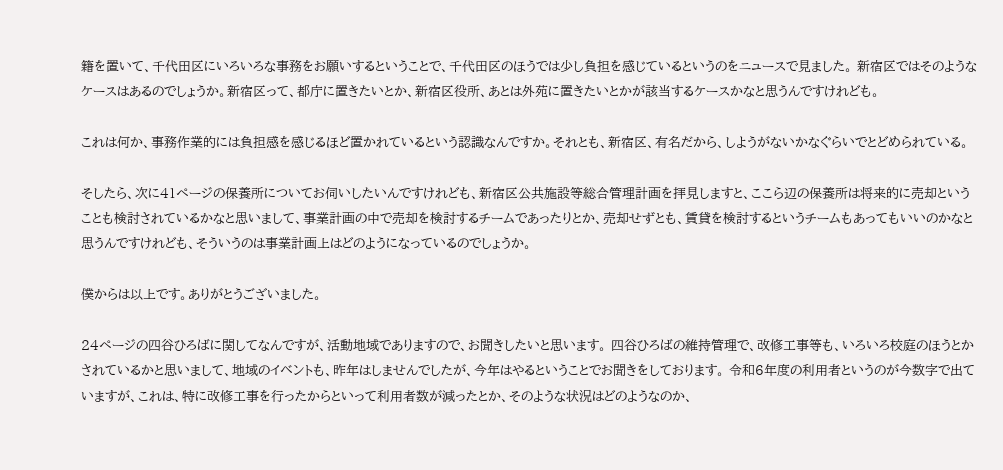籍を置いて、千代田区にいろいろな事務をお願いするということで、千代田区のほうでは少し負担を感じているというのをニュースで見ました。 新宿区ではそのようなケースはあるのでしょうか。新宿区って、都庁に置きたいとか、新宿区役所、あとは外苑に置きたいとかが該当するケースかなと思うんですけれども。

これは何か、事務作業的には負担感を感じるほど置かれているという認識なんですか。それとも、新宿区、有名だから、しようがないかなぐらいでとどめられている。

そしたら、次に41ページの保養所についてお伺いしたいんですけれども、新宿区公共施設等総合管理計画を拝見しますと、ここら辺の保養所は将来的に売却ということも検討されているかなと思いまして、事業計画の中で売却を検討するチームであったりとか、売却せずとも、賃貸を検討するというチームもあってもいいのかなと思うんですけれども、そういうのは事業計画上はどのようになっているのでしょうか。

僕からは以上です。ありがとうございました。

24ページの四谷ひろばに関してなんですが、活動地域でありますので、お聞きしたいと思います。 四谷ひろばの維持管理で、改修工事等も、いろいろ校庭のほうとかされているかと思いまして、地域のイベントも、昨年はしませんでしたが、今年はやるということでお聞きをしております。 令和6年度の利用者というのが今数字で出ていますが、これは、特に改修工事を行ったからといって利用者数が減ったとか、そのような状況はどのようなのか、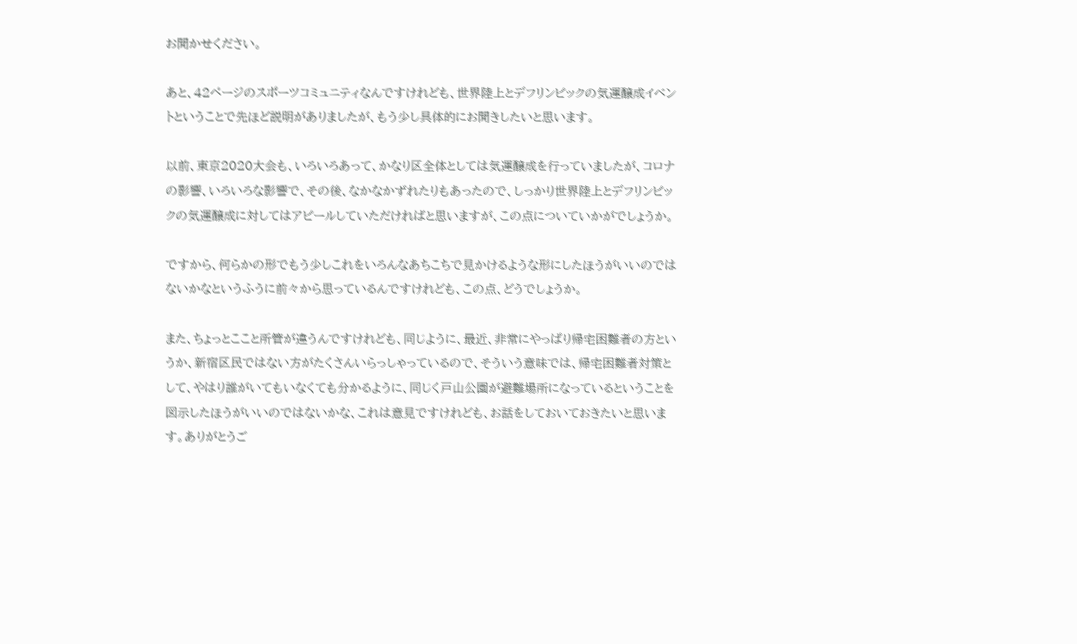お聞かせください。

あと、42ページのスポーツコミュニティなんですけれども、世界陸上とデフリンピックの気運醸成イベントということで先ほど説明がありましたが、もう少し具体的にお聞きしたいと思います。

以前、東京2020大会も、いろいろあって、かなり区全体としては気運醸成を行っていましたが、コロナの影響、いろいろな影響で、その後、なかなかずれたりもあったので、しっかり世界陸上とデフリンピックの気運醸成に対してはアピールしていただければと思いますが、この点についていかがでしょうか。

ですから、何らかの形でもう少しこれをいろんなあちこちで見かけるような形にしたほうがいいのではないかなというふうに前々から思っているんですけれども、この点、どうでしょうか。

また、ちょっとここと所管が違うんですけれども、同じように、最近、非常にやっぱり帰宅困難者の方というか、新宿区民ではない方がたくさんいらっしゃっているので、そういう意味では、帰宅困難者対策として、やはり誰がいてもいなくても分かるように、同じく戸山公園が避難場所になっているということを図示したほうがいいのではないかな、これは意見ですけれども、お話をしておいておきたいと思います。ありがとうご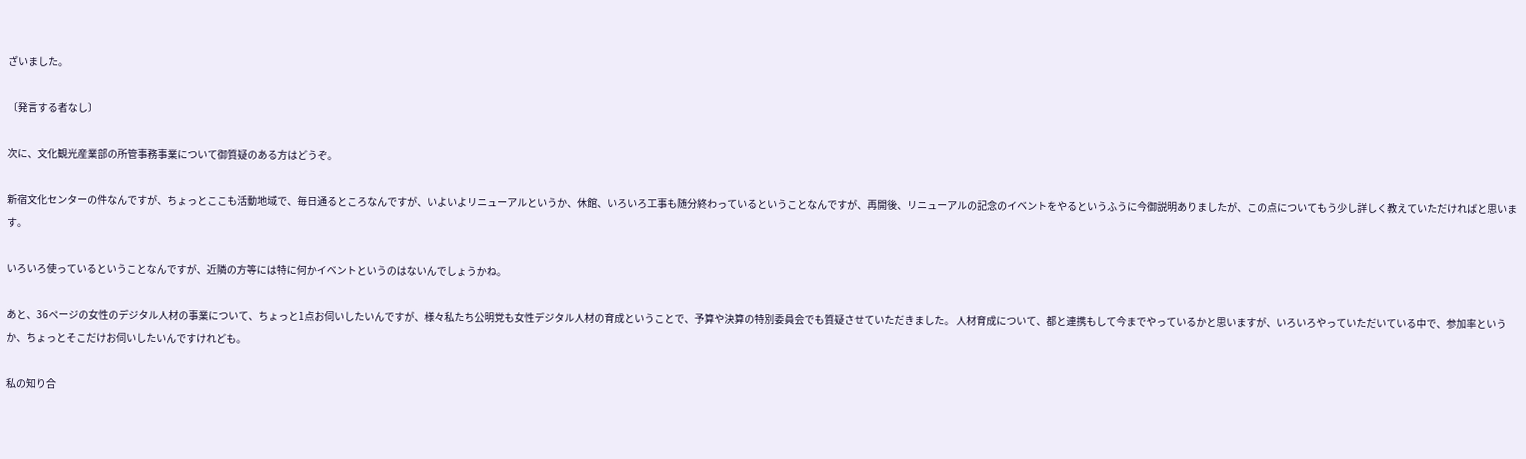ざいました。

〔発言する者なし〕

次に、文化観光産業部の所管事務事業について御質疑のある方はどうぞ。

新宿文化センターの件なんですが、ちょっとここも活動地域で、毎日通るところなんですが、いよいよリニューアルというか、休館、いろいろ工事も随分終わっているということなんですが、再開後、リニューアルの記念のイベントをやるというふうに今御説明ありましたが、この点についてもう少し詳しく教えていただければと思います。

いろいろ使っているということなんですが、近隣の方等には特に何かイベントというのはないんでしょうかね。

あと、36ページの女性のデジタル人材の事業について、ちょっと1点お伺いしたいんですが、様々私たち公明党も女性デジタル人材の育成ということで、予算や決算の特別委員会でも質疑させていただきました。 人材育成について、都と連携もして今までやっているかと思いますが、いろいろやっていただいている中で、参加率というか、ちょっとそこだけお伺いしたいんですけれども。

私の知り合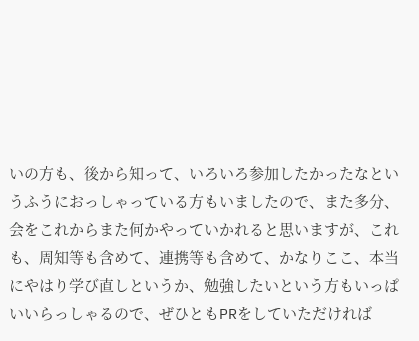いの方も、後から知って、いろいろ参加したかったなというふうにおっしゃっている方もいましたので、また多分、会をこれからまた何かやっていかれると思いますが、これも、周知等も含めて、連携等も含めて、かなりここ、本当にやはり学び直しというか、勉強したいという方もいっぱいいらっしゃるので、ぜひともPRをしていただければ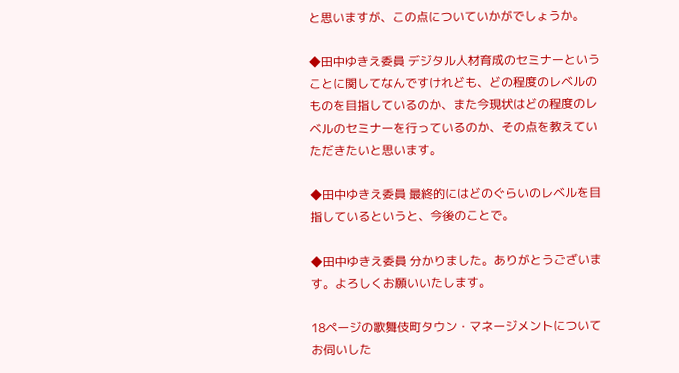と思いますが、この点についていかがでしょうか。

◆田中ゆきえ委員 デジタル人材育成のセミナーということに関してなんですけれども、どの程度のレベルのものを目指しているのか、また今現状はどの程度のレベルのセミナーを行っているのか、その点を教えていただきたいと思います。

◆田中ゆきえ委員 最終的にはどのぐらいのレベルを目指しているというと、今後のことで。

◆田中ゆきえ委員 分かりました。ありがとうございます。よろしくお願いいたします。

18ページの歌舞伎町タウン・マネージメントについてお伺いした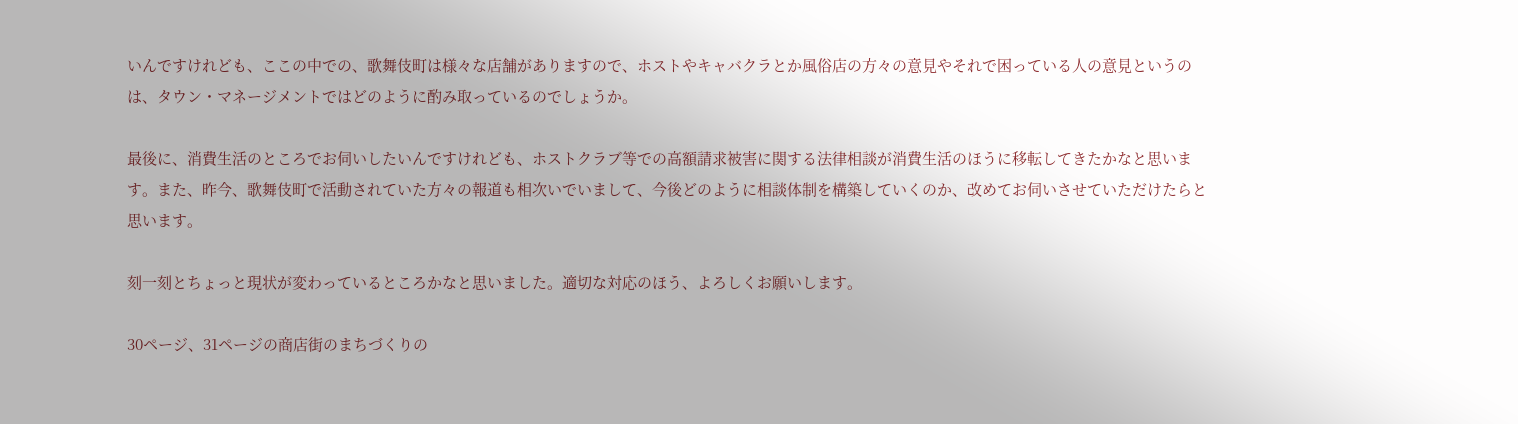いんですけれども、ここの中での、歌舞伎町は様々な店舗がありますので、ホストやキャバクラとか風俗店の方々の意見やそれで困っている人の意見というのは、タウン・マネージメントではどのように酌み取っているのでしょうか。

最後に、消費生活のところでお伺いしたいんですけれども、ホストクラブ等での高額請求被害に関する法律相談が消費生活のほうに移転してきたかなと思います。また、昨今、歌舞伎町で活動されていた方々の報道も相次いでいまして、今後どのように相談体制を構築していくのか、改めてお伺いさせていただけたらと思います。

刻一刻とちょっと現状が変わっているところかなと思いました。適切な対応のほう、よろしくお願いします。

30ページ、31ページの商店街のまちづくりの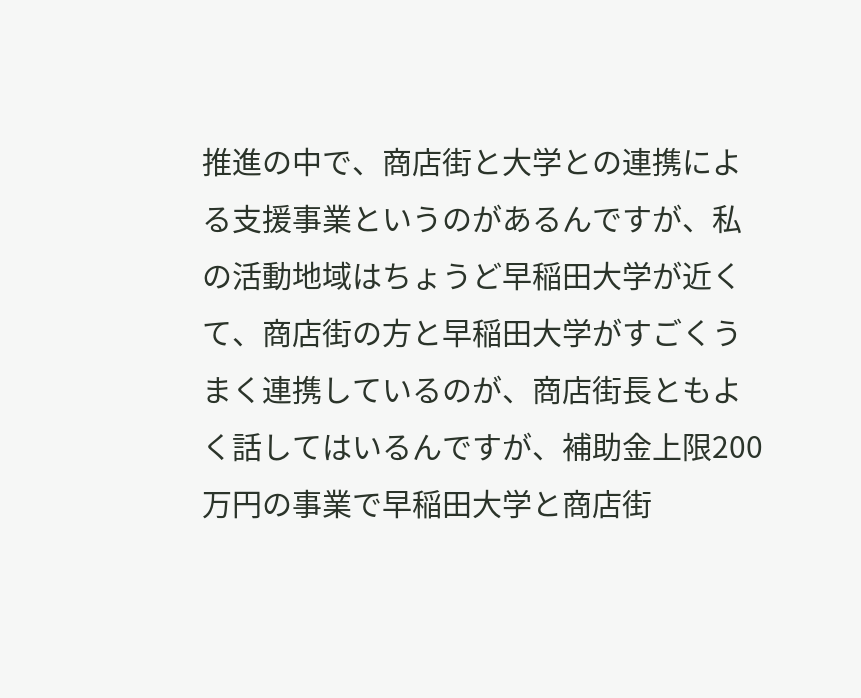推進の中で、商店街と大学との連携による支援事業というのがあるんですが、私の活動地域はちょうど早稲田大学が近くて、商店街の方と早稲田大学がすごくうまく連携しているのが、商店街長ともよく話してはいるんですが、補助金上限200万円の事業で早稲田大学と商店街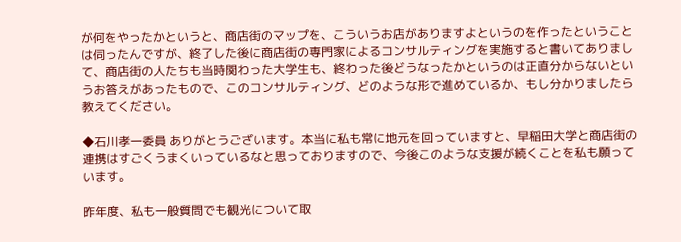が何をやったかというと、商店街のマップを、こういうお店がありますよというのを作ったということは伺ったんですが、終了した後に商店街の専門家によるコンサルティングを実施すると書いてありまして、商店街の人たちも当時関わった大学生も、終わった後どうなったかというのは正直分からないというお答えがあったもので、このコンサルティング、どのような形で進めているか、もし分かりましたら教えてください。

◆石川孝一委員 ありがとうございます。本当に私も常に地元を回っていますと、早稲田大学と商店街の連携はすごくうまくいっているなと思っておりますので、今後このような支援が続くことを私も願っています。

昨年度、私も一般質問でも観光について取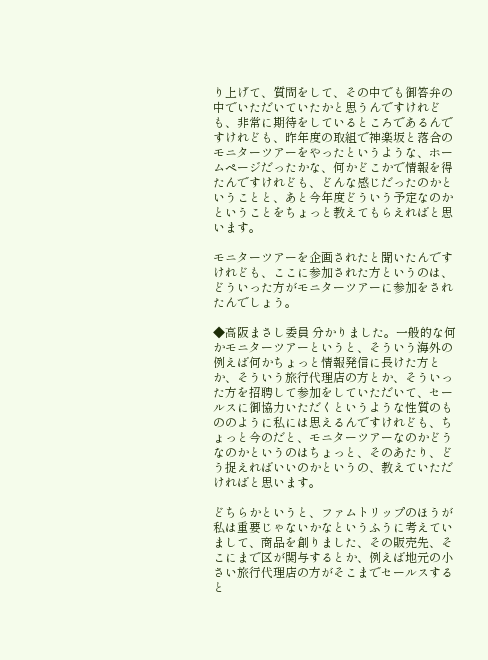り上げて、質問をして、その中でも御答弁の中でいただいていたかと思うんですけれども、非常に期待をしているところであるんですけれども、昨年度の取組で神楽坂と落合のモニターツアーをやったというような、ホームページだったかな、何かどこかで情報を得たんですけれども、どんな感じだったのかということと、あと今年度どういう予定なのかということをちょっと教えてもらえればと思います。

モニターツアーを企画されたと聞いたんですけれども、ここに参加された方というのは、どういった方がモニターツアーに参加をされたんでしょう。

◆高阪まさし委員 分かりました。一般的な何かモニターツアーというと、そういう海外の例えば何かちょっと情報発信に長けた方とか、そういう旅行代理店の方とか、そういった方を招聘して参加をしていただいて、セールスに御協力いただくというような性質のもののように私には思えるんですけれども、ちょっと今のだと、モニターツアーなのかどうなのかというのはちょっと、そのあたり、どう捉えればいいのかというの、教えていただければと思います。

どちらかというと、ファムトリップのほうが私は重要じゃないかなというふうに考えていまして、商品を創りました、その販売先、そこにまで区が関与するとか、例えば地元の小さい旅行代理店の方がそこまでセールスすると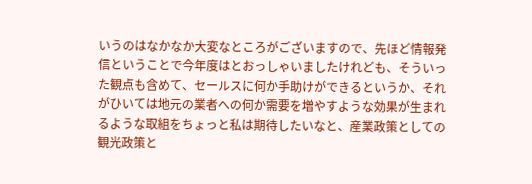いうのはなかなか大変なところがございますので、先ほど情報発信ということで今年度はとおっしゃいましたけれども、そういった観点も含めて、セールスに何か手助けができるというか、それがひいては地元の業者への何か需要を増やすような効果が生まれるような取組をちょっと私は期待したいなと、産業政策としての観光政策と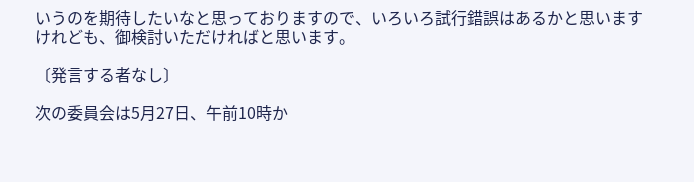いうのを期待したいなと思っておりますので、いろいろ試行錯誤はあるかと思いますけれども、御検討いただければと思います。

〔発言する者なし〕

次の委員会は5月27日、午前10時か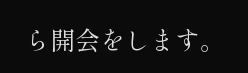ら開会をします。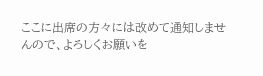ここに出席の方々には改めて通知しませんので、よろしくお願いを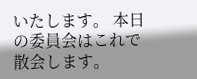いたします。 本日の委員会はこれで散会します。